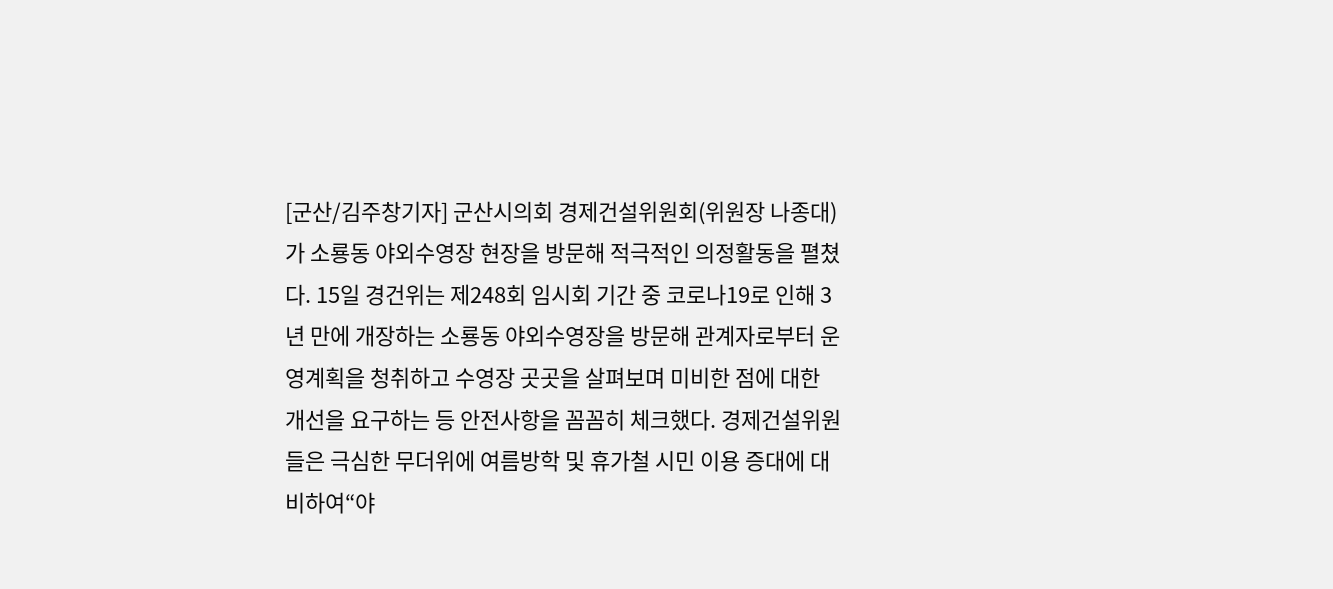[군산/김주창기자] 군산시의회 경제건설위원회(위원장 나종대)가 소룡동 야외수영장 현장을 방문해 적극적인 의정활동을 펼쳤다. 15일 경건위는 제248회 임시회 기간 중 코로나19로 인해 3년 만에 개장하는 소룡동 야외수영장을 방문해 관계자로부터 운영계획을 청취하고 수영장 곳곳을 살펴보며 미비한 점에 대한 개선을 요구하는 등 안전사항을 꼼꼼히 체크했다. 경제건설위원들은 극심한 무더위에 여름방학 및 휴가철 시민 이용 증대에 대비하여“야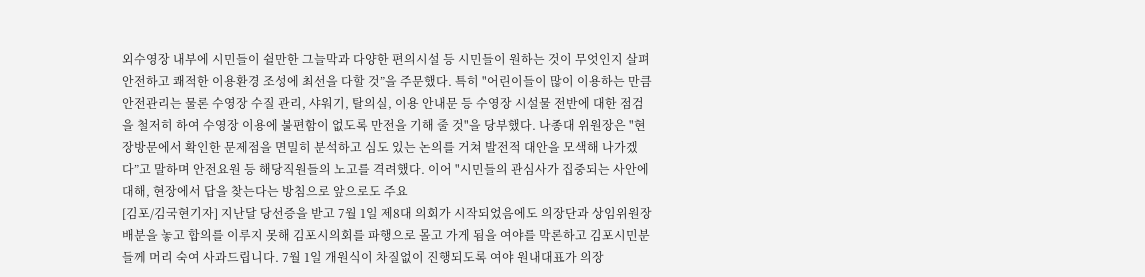외수영장 내부에 시민들이 쉴만한 그늘막과 다양한 편의시설 등 시민들이 원하는 것이 무엇인지 살펴 안전하고 쾌적한 이용환경 조성에 최선을 다할 것”을 주문했다. 특히 "어린이들이 많이 이용하는 만큼 안전관리는 물론 수영장 수질 관리, 샤워기, 탈의실, 이용 안내문 등 수영장 시설물 전반에 대한 점검을 철저히 하여 수영장 이용에 불편함이 없도록 만전을 기해 줄 것"을 당부했다. 나종대 위원장은 "현장방문에서 확인한 문제점을 면밀히 분석하고 심도 있는 논의를 거쳐 발전적 대안을 모색해 나가겠다”고 말하며 안전요원 등 해당직원들의 노고를 격려했다. 이어 "시민들의 관심사가 집중되는 사안에 대해, 현장에서 답을 찾는다는 방침으로 앞으로도 주요
[김포/김국현기자] 지난달 당선증을 받고 7월 1일 제8대 의회가 시작되었음에도 의장단과 상임위원장 배분을 놓고 합의를 이루지 못해 김포시의회를 파행으로 몰고 가게 됨을 여야를 막론하고 김포시민분들께 머리 숙여 사과드립니다. 7월 1일 개원식이 차질없이 진행되도록 여야 원내대표가 의장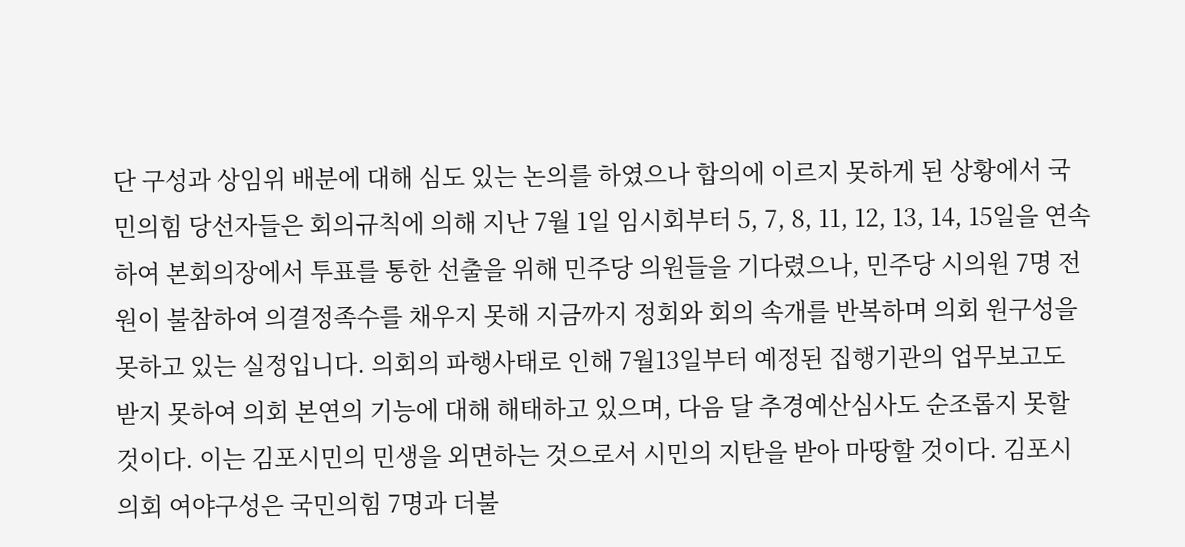단 구성과 상임위 배분에 대해 심도 있는 논의를 하였으나 합의에 이르지 못하게 된 상황에서 국민의힘 당선자들은 회의규칙에 의해 지난 7월 1일 임시회부터 5, 7, 8, 11, 12, 13, 14, 15일을 연속하여 본회의장에서 투표를 통한 선출을 위해 민주당 의원들을 기다렸으나, 민주당 시의원 7명 전원이 불참하여 의결정족수를 채우지 못해 지금까지 정회와 회의 속개를 반복하며 의회 원구성을 못하고 있는 실정입니다. 의회의 파행사태로 인해 7월13일부터 예정된 집행기관의 업무보고도 받지 못하여 의회 본연의 기능에 대해 해태하고 있으며, 다음 달 추경예산심사도 순조롭지 못할 것이다. 이는 김포시민의 민생을 외면하는 것으로서 시민의 지탄을 받아 마땅할 것이다. 김포시의회 여야구성은 국민의힘 7명과 더불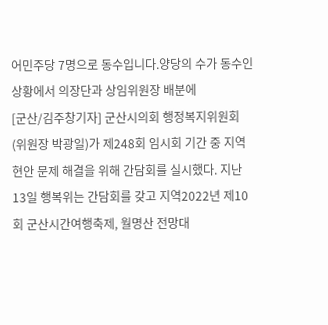어민주당 7명으로 동수입니다.양당의 수가 동수인 상황에서 의장단과 상임위원장 배분에
[군산/김주창기자] 군산시의회 행정복지위원회(위원장 박광일)가 제248회 임시회 기간 중 지역현안 문제 해결을 위해 간담회를 실시했다. 지난 13일 행복위는 간담회를 갖고 지역2022년 제10회 군산시간여행축제, 월명산 전망대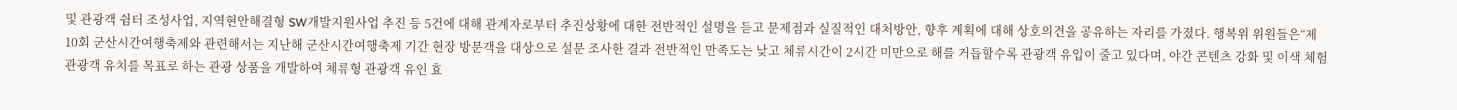및 관광객 쉼터 조성사업, 지역현안해결형 SW개발지원사업 추진 등 5건에 대해 관계자로부터 추진상황에 대한 전반적인 설명을 듣고 문제점과 실질적인 대처방안, 향후 계획에 대해 상호의견을 공유하는 자리를 가졌다. 행복위 위원들은“제10회 군산시간여행축제와 관련해서는 지난해 군산시간여행축제 기간 현장 방문객을 대상으로 설문 조사한 결과 전반적인 만족도는 낮고 체류시간이 2시간 미만으로 해를 거듭할수록 관광객 유입이 줄고 있다며, 야간 콘텐츠 강화 및 이색 체험 관광객 유치를 목표로 하는 관광 상품을 개발하여 체류형 관광객 유인 효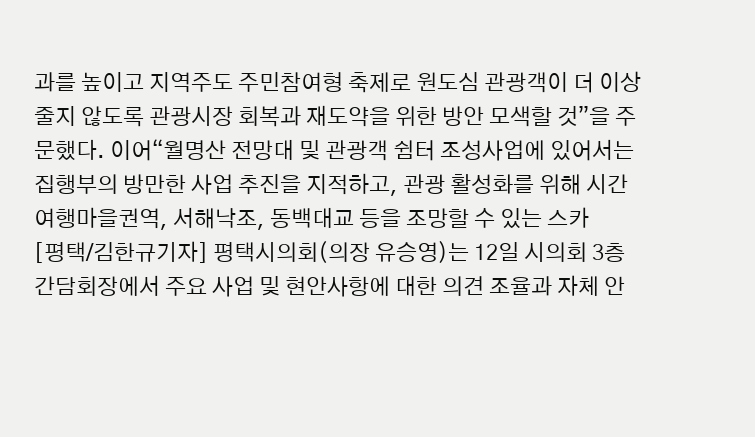과를 높이고 지역주도 주민참여형 축제로 원도심 관광객이 더 이상 줄지 않도록 관광시장 회복과 재도약을 위한 방안 모색할 것”을 주문했다. 이어“월명산 전망대 및 관광객 쉼터 조성사업에 있어서는 집행부의 방만한 사업 추진을 지적하고, 관광 활성화를 위해 시간여행마을권역, 서해낙조, 동백대교 등을 조망할 수 있는 스카
[평택/김한규기자] 평택시의회(의장 유승영)는 12일 시의회 3층 간담회장에서 주요 사업 및 현안사항에 대한 의견 조율과 자체 안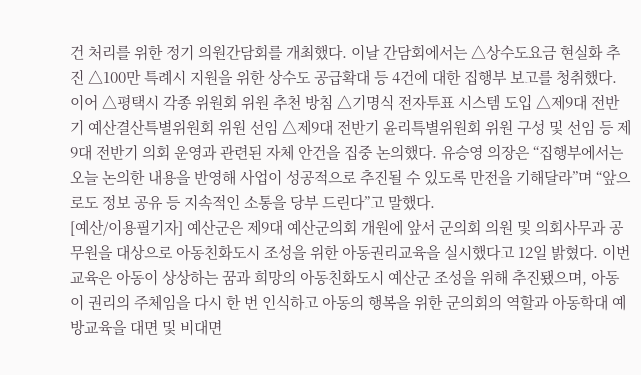건 처리를 위한 정기 의원간담회를 개최했다. 이날 간담회에서는 △상수도요금 현실화 추진 △100만 특례시 지원을 위한 상수도 공급확대 등 4건에 대한 집행부 보고를 청취했다. 이어 △평택시 각종 위원회 위원 추천 방침 △기명식 전자투표 시스템 도입 △제9대 전반기 예산결산특별위원회 위원 선임 △제9대 전반기 윤리특별위원회 위원 구성 및 선임 등 제9대 전반기 의회 운영과 관련된 자체 안건을 집중 논의했다. 유승영 의장은 “집행부에서는 오늘 논의한 내용을 반영해 사업이 성공적으로 추진될 수 있도록 만전을 기해달라”며 “앞으로도 정보 공유 등 지속적인 소통을 당부 드린다”고 말했다.
[예산/이용필기자] 예산군은 제9대 예산군의회 개원에 앞서 군의회 의원 및 의회사무과 공무원을 대상으로 아동친화도시 조성을 위한 아동권리교육을 실시했다고 12일 밝혔다. 이번 교육은 아동이 상상하는 꿈과 희망의 아동친화도시 예산군 조성을 위해 추진됐으며, 아동이 권리의 주체임을 다시 한 번 인식하고 아동의 행복을 위한 군의회의 역할과 아동학대 예방교육을 대면 및 비대면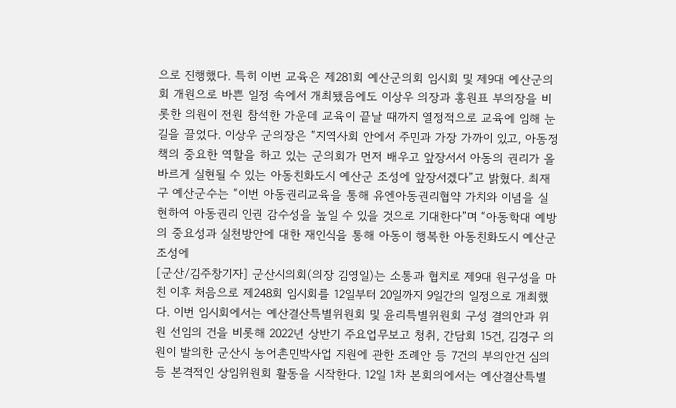으로 진행했다. 특히 이번 교육은 제281회 예산군의회 임시회 및 제9대 예산군의회 개원으로 바쁜 일정 속에서 개최됐음에도 이상우 의장과 홍원표 부의장을 비롯한 의원이 전원 참석한 가운데 교육이 끝날 때까지 열정적으로 교육에 임해 눈길을 끌었다. 이상우 군의장은 “지역사회 안에서 주민과 가장 가까이 있고, 아동정책의 중요한 역할을 하고 있는 군의회가 먼저 배우고 앞장서서 아동의 권리가 올바르게 실현될 수 있는 아동친화도시 예산군 조성에 앞장서겠다”고 밝혔다. 최재구 예산군수는 “이번 아동권리교육을 통해 유엔아동권리협약 가치와 이념을 실현하여 아동권리 인권 감수성을 높일 수 있을 것으로 기대한다”며 “아동학대 예방의 중요성과 실천방안에 대한 재인식을 통해 아동이 행복한 아동친화도시 예산군 조성에
[군산/김주창기자] 군산시의회(의장 김영일)는 소통과 협치로 제9대 원구성을 마친 이후 처음으로 제248회 임시회를 12일부터 20일까지 9일간의 일정으로 개최했다. 이번 임시회에서는 예산결산특별위원회 및 윤리특별위원회 구성 결의안과 위원 선임의 건을 비롯해 2022년 상반기 주요업무보고 청취, 간담회 15건, 김경구 의원이 발의한 군산시 농어촌민박사업 지원에 관한 조례안 등 7건의 부의안건 심의 등 본격적인 상임위원회 활동을 시작한다. 12일 1차 본회의에서는 예산결산특별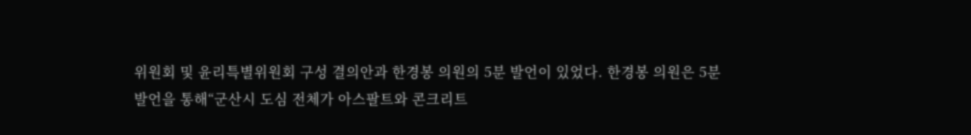위원회 및 윤리특별위원회 구성 결의안과 한경봉 의원의 5분 발언이 있었다. 한경봉 의원은 5분 발언을 통해“군산시 도심 전체가 아스팔트와 콘크리트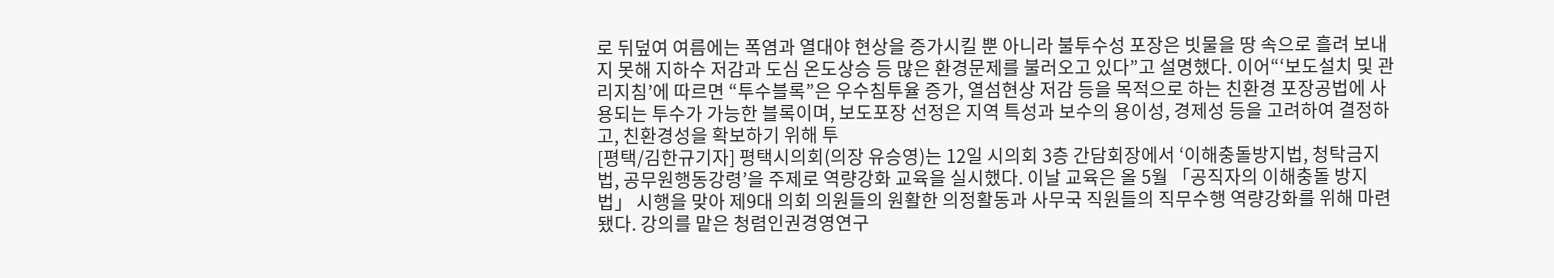로 뒤덮여 여름에는 폭염과 열대야 현상을 증가시킬 뿐 아니라 불투수성 포장은 빗물을 땅 속으로 흘려 보내지 못해 지하수 저감과 도심 온도상승 등 많은 환경문제를 불러오고 있다”고 설명했다. 이어“‘보도설치 및 관리지침’에 따르면 “투수블록”은 우수침투율 증가, 열섬현상 저감 등을 목적으로 하는 친환경 포장공법에 사용되는 투수가 가능한 블록이며, 보도포장 선정은 지역 특성과 보수의 용이성, 경제성 등을 고려하여 결정하고, 친환경성을 확보하기 위해 투
[평택/김한규기자] 평택시의회(의장 유승영)는 12일 시의회 3층 간담회장에서 ‘이해충돌방지법, 청탁금지법, 공무원행동강령’을 주제로 역량강화 교육을 실시했다. 이날 교육은 올 5월 「공직자의 이해충돌 방지법」 시행을 맞아 제9대 의회 의원들의 원활한 의정활동과 사무국 직원들의 직무수행 역량강화를 위해 마련됐다. 강의를 맡은 청렴인권경영연구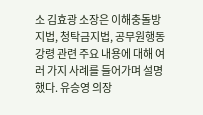소 김효광 소장은 이해충돌방지법, 청탁금지법, 공무원행동강령 관련 주요 내용에 대해 여러 가지 사례를 들어가며 설명했다. 유승영 의장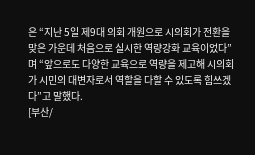은 “지난 5일 제9대 의회 개원으로 시의회가 전환을 맞은 가운데 처음으로 실시한 역량강화 교육이었다”며 “앞으로도 다양한 교육으로 역량을 제고해 시의회가 시민의 대변자로서 역할을 다할 수 있도록 힘쓰겠다”고 말했다.
[부산/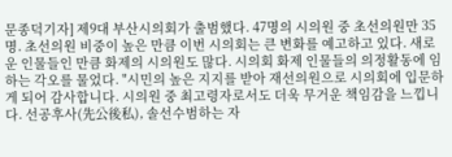문종덕기자] 제9대 부산시의회가 출범했다. 47명의 시의원 중 초선의원만 35명. 초선의원 비중이 높은 만큼 이번 시의회는 큰 변화를 예고하고 있다. 새로운 인물들인 만큼 화제의 시의원도 많다. 시의회 화제 인물들의 의정활동에 임하는 각오를 물었다. "시민의 높은 지지를 받아 재선의원으로 시의회에 입문하게 되어 감사합니다. 시의원 중 최고령자로서도 더욱 무거운 책임감을 느낍니다. 선공후사(先公後私), 솔선수범하는 자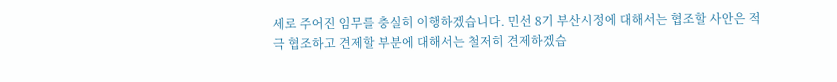세로 주어진 임무를 충실히 이행하겠습니다. 민선 8기 부산시정에 대해서는 협조할 사안은 적극 협조하고 견제할 부분에 대해서는 철저히 견제하겠습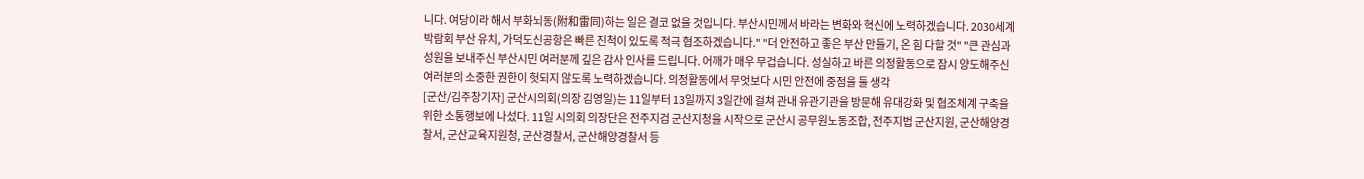니다. 여당이라 해서 부화뇌동(附和雷同)하는 일은 결코 없을 것입니다. 부산시민께서 바라는 변화와 혁신에 노력하겠습니다. 2030세계박람회 부산 유치, 가덕도신공항은 빠른 진척이 있도록 적극 협조하겠습니다." "더 안전하고 좋은 부산 만들기, 온 힘 다할 것" "큰 관심과 성원을 보내주신 부산시민 여러분께 깊은 감사 인사를 드립니다. 어깨가 매우 무겁습니다. 성실하고 바른 의정활동으로 잠시 양도해주신 여러분의 소중한 권한이 헛되지 않도록 노력하겠습니다. 의정활동에서 무엇보다 시민 안전에 중점을 둘 생각
[군산/김주창기자] 군산시의회(의장 김영일)는 11일부터 13일까지 3일간에 걸쳐 관내 유관기관을 방문해 유대강화 및 협조체계 구축을 위한 소통행보에 나섰다. 11일 시의회 의장단은 전주지검 군산지청을 시작으로 군산시 공무원노동조합, 전주지법 군산지원, 군산해양경찰서, 군산교육지원청, 군산경찰서, 군산해양경찰서 등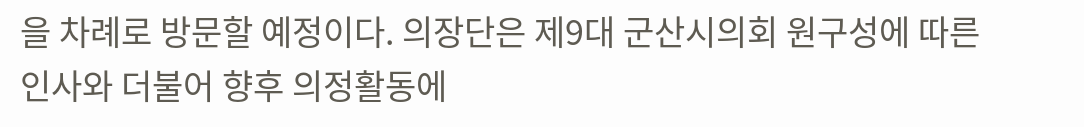을 차례로 방문할 예정이다. 의장단은 제9대 군산시의회 원구성에 따른 인사와 더불어 향후 의정활동에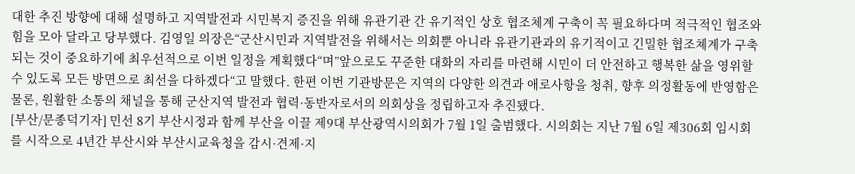대한 추진 방향에 대해 설명하고 지역발전과 시민복지 증진을 위해 유관기관 간 유기적인 상호 협조체계 구축이 꼭 필요하다며 적극적인 협조와 힘을 모아 달라고 당부했다. 김영일 의장은“군산시민과 지역발전을 위해서는 의회뿐 아니라 유관기관과의 유기적이고 긴밀한 협조쳬계가 구축되는 것이 중요하기에 최우선적으로 이번 일정을 계획했다“며”앞으로도 꾸준한 대화의 자리를 마련해 시민이 더 안전하고 행복한 삶을 영위할 수 있도록 모든 방면으로 최선을 다하겠다“고 말했다. 한편 이번 기관방문은 지역의 다양한 의견과 애로사항을 청취, 향후 의정활동에 반영함은 물론, 원활한 소통의 채널을 통해 군산지역 발전과 협력·동반자로서의 의회상을 정립하고자 추진됐다.
[부산/문종덕기자] 민선 8기 부산시정과 함께 부산을 이끌 제9대 부산광역시의회가 7월 1일 출범했다. 시의회는 지난 7월 6일 제306회 임시회를 시작으로 4년간 부산시와 부산시교육청을 감시·견제·지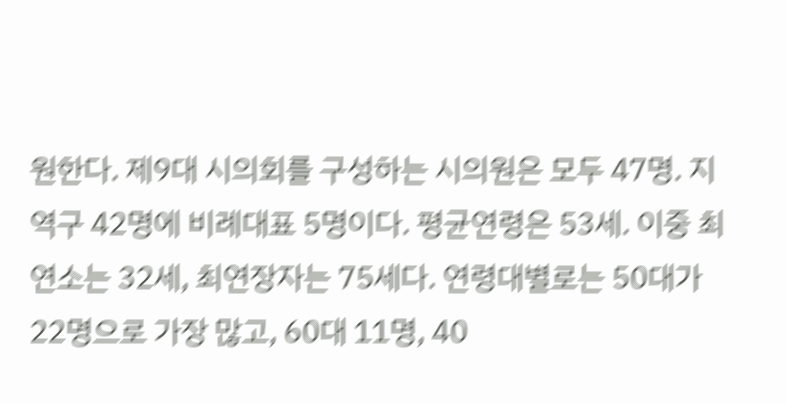원한다. 제9대 시의회를 구성하는 시의원은 모두 47명. 지역구 42명에 비례대표 5명이다. 평균연령은 53세. 이중 최연소는 32세, 최연장자는 75세다. 연령대별로는 50대가 22명으로 가장 많고, 60대 11명, 40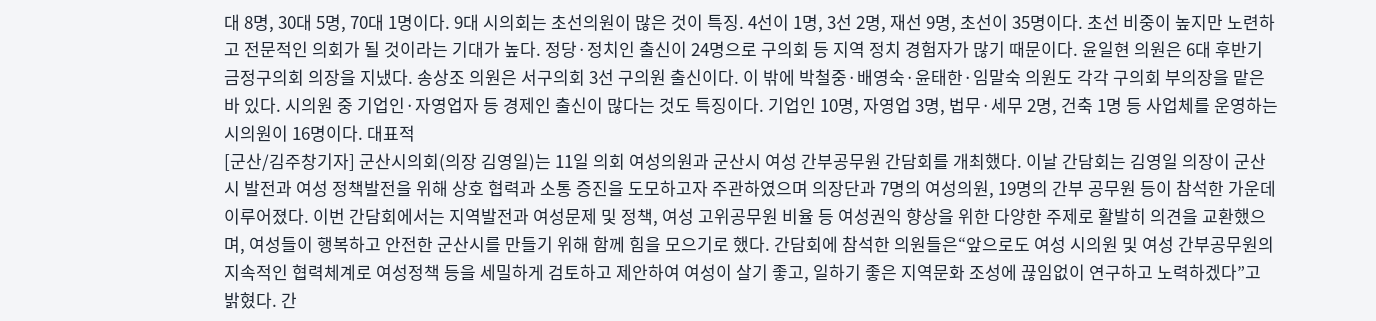대 8명, 30대 5명, 70대 1명이다. 9대 시의회는 초선의원이 많은 것이 특징. 4선이 1명, 3선 2명, 재선 9명, 초선이 35명이다. 초선 비중이 높지만 노련하고 전문적인 의회가 될 것이라는 기대가 높다. 정당·정치인 출신이 24명으로 구의회 등 지역 정치 경험자가 많기 때문이다. 윤일현 의원은 6대 후반기 금정구의회 의장을 지냈다. 송상조 의원은 서구의회 3선 구의원 출신이다. 이 밖에 박철중·배영숙·윤태한·임말숙 의원도 각각 구의회 부의장을 맡은 바 있다. 시의원 중 기업인·자영업자 등 경제인 출신이 많다는 것도 특징이다. 기업인 10명, 자영업 3명, 법무·세무 2명, 건축 1명 등 사업체를 운영하는 시의원이 16명이다. 대표적
[군산/김주창기자] 군산시의회(의장 김영일)는 11일 의회 여성의원과 군산시 여성 간부공무원 간담회를 개최했다. 이날 간담회는 김영일 의장이 군산시 발전과 여성 정책발전을 위해 상호 협력과 소통 증진을 도모하고자 주관하였으며 의장단과 7명의 여성의원, 19명의 간부 공무원 등이 참석한 가운데 이루어졌다. 이번 간담회에서는 지역발전과 여성문제 및 정책, 여성 고위공무원 비율 등 여성권익 향상을 위한 다양한 주제로 활발히 의견을 교환했으며, 여성들이 행복하고 안전한 군산시를 만들기 위해 함께 힘을 모으기로 했다. 간담회에 참석한 의원들은“앞으로도 여성 시의원 및 여성 간부공무원의 지속적인 협력체계로 여성정책 등을 세밀하게 검토하고 제안하여 여성이 살기 좋고, 일하기 좋은 지역문화 조성에 끊임없이 연구하고 노력하겠다”고 밝혔다. 간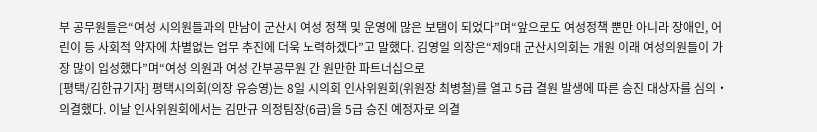부 공무원들은“여성 시의원들과의 만남이 군산시 여성 정책 및 운영에 많은 보탬이 되었다”며“앞으로도 여성정책 뿐만 아니라 장애인, 어린이 등 사회적 약자에 차별없는 업무 추진에 더욱 노력하겠다”고 말했다. 김영일 의장은“제9대 군산시의회는 개원 이래 여성의원들이 가장 많이 입성했다”며“여성 의원과 여성 간부공무원 간 원만한 파트너십으로
[평택/김한규기자] 평택시의회(의장 유승영)는 8일 시의회 인사위원회(위원장 최병철)를 열고 5급 결원 발생에 따른 승진 대상자를 심의‧의결했다. 이날 인사위원회에서는 김만규 의정팀장(6급)을 5급 승진 예정자로 의결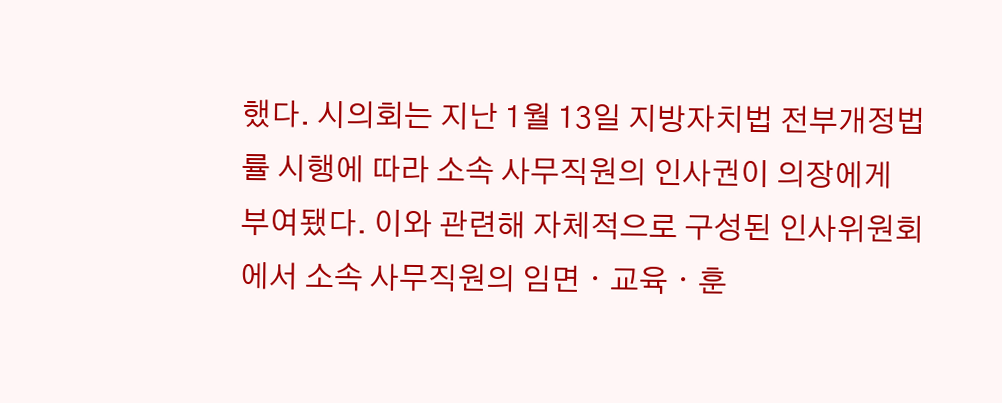했다. 시의회는 지난 1월 13일 지방자치법 전부개정법률 시행에 따라 소속 사무직원의 인사권이 의장에게 부여됐다. 이와 관련해 자체적으로 구성된 인사위원회에서 소속 사무직원의 임면ㆍ교육ㆍ훈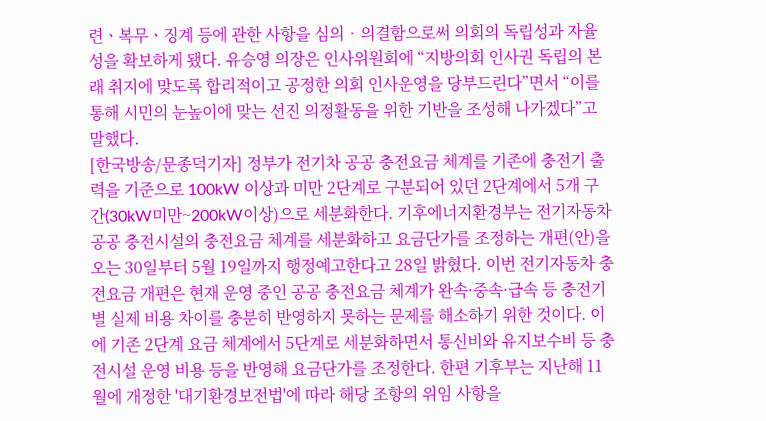련ㆍ복무ㆍ징계 등에 관한 사항을 심의‧의결함으로써 의회의 독립성과 자율성을 확보하게 됐다. 유승영 의장은 인사위원회에 “지방의회 인사권 독립의 본래 취지에 맞도록 합리적이고 공정한 의회 인사운영을 당부드린다”면서 “이를 통해 시민의 눈높이에 맞는 선진 의정활동을 위한 기반을 조성해 나가겠다”고 말했다.
[한국방송/문종덕기자] 정부가 전기차 공공 충전요금 체계를 기존에 충전기 출력을 기준으로 100kW 이상과 미만 2단계로 구분되어 있던 2단계에서 5개 구간(30kW미만~200kW이상)으로 세분화한다. 기후에너지환경부는 전기자동차 공공 충전시설의 충전요금 체계를 세분화하고 요금단가를 조정하는 개편(안)을 오는 30일부터 5월 19일까지 행정예고한다고 28일 밝혔다. 이번 전기자동차 충전요금 개편은 현재 운영 중인 공공 충전요금 체계가 완속·중속·급속 등 충전기별 실제 비용 차이를 충분히 반영하지 못하는 문제를 해소하기 위한 것이다. 이에 기존 2단계 요금 체계에서 5단계로 세분화하면서 통신비와 유지보수비 등 충전시설 운영 비용 등을 반영해 요금단가를 조정한다. 한편 기후부는 지난해 11월에 개정한 '대기환경보전법'에 따라 해당 조항의 위임 사항을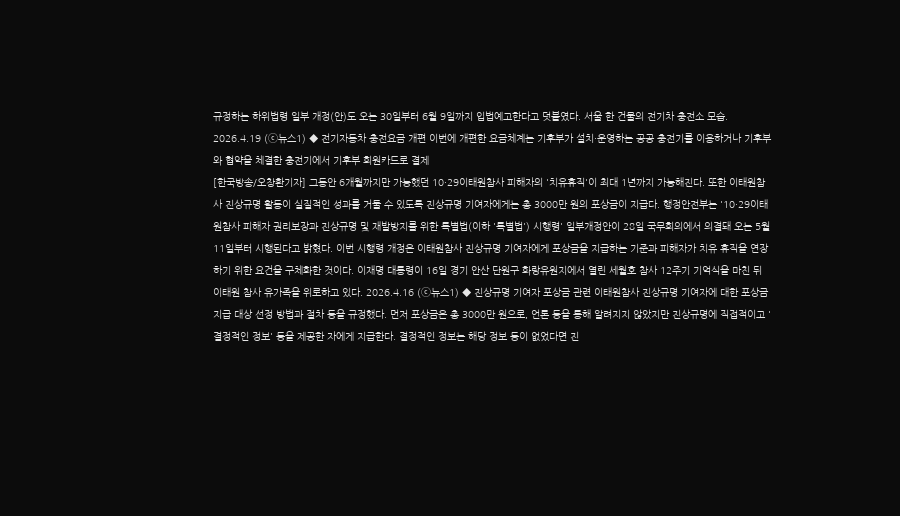규정하는 하위법령 일부 개정(안)도 오는 30일부터 6월 9일까지 입법예고한다고 덧붙였다. 서울 한 건물의 전기차 충전소 모습. 2026.4.19 (ⓒ뉴스1) ◆ 전기자동차 충전요금 개편 이번에 개편한 요금체계는 기후부가 설치·운영하는 공공 충전기를 이용하거나 기후부와 협약을 체결한 충전기에서 기후부 회원카드로 결제
[한국방송/오창환기자] 그동안 6개월까지만 가능했던 10·29이태원참사 피해자의 '치유휴직'이 최대 1년까지 가능해진다. 또한 이태원참사 진상규명 활동이 실질적인 성과를 거둘 수 있도록 진상규명 기여자에게는 총 3000만 원의 포상금이 지급다. 행정안전부는 '10·29이태원참사 피해자 권리보장과 진상규명 및 재발방지를 위한 특별법(이하 '특별법') 시행령' 일부개정안이 28일 국무회의에서 의결돼 오는 5월 11일부터 시행된다고 밝혔다. 이번 시행령 개정은 이태원참사 진상규명 기여자에게 포상금을 지급하는 기준과 피해자가 치유 휴직을 연장하기 위한 요건을 구체화한 것이다. 이재명 대통령이 16일 경기 안산 단원구 화랑유원지에서 열린 세월호 참사 12주기 기억식을 마친 뒤 이태원 참사 유가족을 위로하고 있다. 2026.4.16 (ⓒ뉴스1) ◆ 진상규명 기여자 포상금 관련 이태원참사 진상규명 기여자에 대한 포상금 지급 대상 선정 방법과 절차 등을 규정했다. 먼저 포상금은 총 3000만 원으로, 언론 등을 통해 알려지지 않았지만 진상규명에 직접적이고 '결정적인 정보' 등을 제공한 자에게 지급한다. 결정적인 정보는 해당 정보 등이 없었다면 진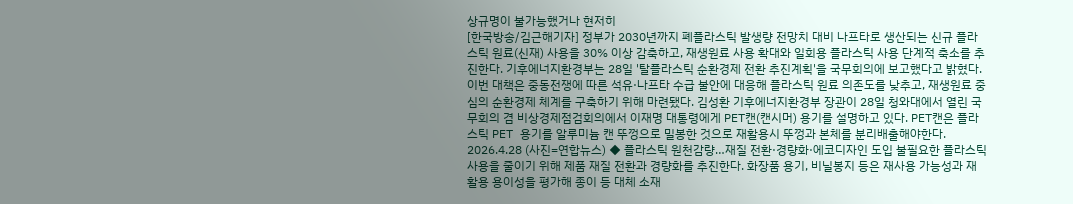상규명이 불가능했거나 현저히
[한국방송/김근해기자] 정부가 2030년까지 폐플라스틱 발생량 전망치 대비 나프타로 생산되는 신규 플라스틱 원료(신재) 사용을 30% 이상 감축하고, 재생원료 사용 확대와 일회용 플라스틱 사용 단계적 축소를 추진한다. 기후에너지환경부는 28일 '탈플라스틱 순환경제 전환 추진계획'을 국무회의에 보고했다고 밝혔다. 이번 대책은 중동전쟁에 따른 석유·나프타 수급 불안에 대응해 플라스틱 원료 의존도를 낮추고, 재생원료 중심의 순환경제 체계를 구축하기 위해 마련됐다. 김성환 기후에너지환경부 장관이 28일 청와대에서 열린 국무회의 겸 비상경제점검회의에서 이재명 대통령에게 PET캔(캔시머) 용기를 설명하고 있다. PET캔은 플라스틱 PET 용기를 알루미늄 캔 뚜껑으로 밀봉한 것으로 재활용시 뚜껑과 본체를 분리배출해야한다. 2026.4.28 (사진=연합뉴스) ◆ 플라스틱 원천감량…재질 전환·경량화·에코디자인 도입 불필요한 플라스틱 사용을 줄이기 위해 제품 재질 전환과 경량화를 추진한다. 화장품 용기, 비닐봉지 등은 재사용 가능성과 재활용 용이성을 평가해 종이 등 대체 소재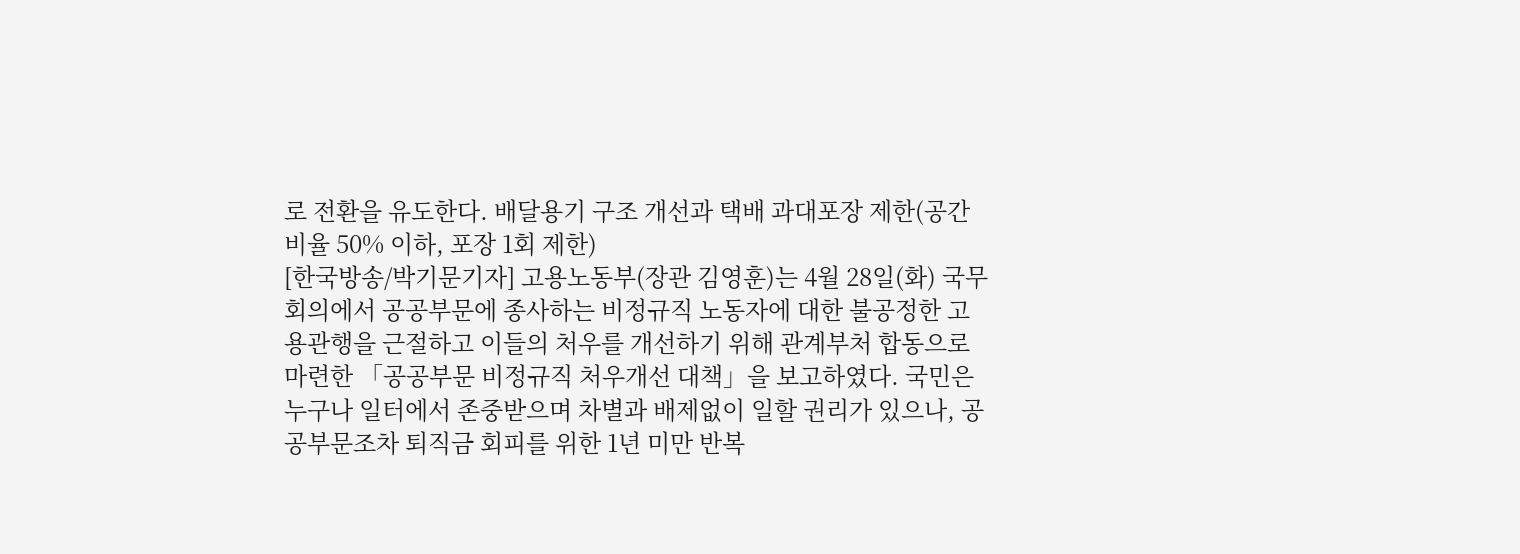로 전환을 유도한다. 배달용기 구조 개선과 택배 과대포장 제한(공간비율 50% 이하, 포장 1회 제한)
[한국방송/박기문기자] 고용노동부(장관 김영훈)는 4월 28일(화) 국무회의에서 공공부문에 종사하는 비정규직 노동자에 대한 불공정한 고용관행을 근절하고 이들의 처우를 개선하기 위해 관계부처 합동으로 마련한 「공공부문 비정규직 처우개선 대책」을 보고하였다. 국민은 누구나 일터에서 존중받으며 차별과 배제없이 일할 권리가 있으나, 공공부문조차 퇴직금 회피를 위한 1년 미만 반복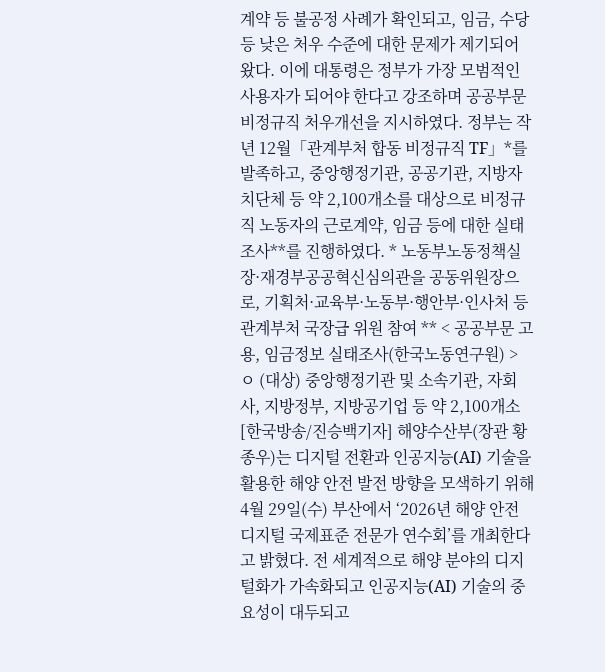계약 등 불공정 사례가 확인되고, 임금, 수당 등 낮은 처우 수준에 대한 문제가 제기되어 왔다. 이에 대통령은 정부가 가장 모범적인 사용자가 되어야 한다고 강조하며 공공부문 비정규직 처우개선을 지시하였다. 정부는 작년 12월「관계부처 합동 비정규직 TF」*를 발족하고, 중앙행정기관, 공공기관, 지방자치단체 등 약 2,100개소를 대상으로 비정규직 노동자의 근로계약, 임금 등에 대한 실태조사**를 진행하였다. * 노동부노동정책실장·재경부공공혁신심의관을 공동위원장으로, 기획처·교육부·노동부·행안부·인사처 등 관계부처 국장급 위원 참여 ** < 공공부문 고용, 임금정보 실태조사(한국노동연구원) > ㅇ (대상) 중앙행정기관 및 소속기관, 자회사, 지방정부, 지방공기업 등 약 2,100개소
[한국방송/진승백기자] 해양수산부(장관 황종우)는 디지털 전환과 인공지능(AI) 기술을 활용한 해양 안전 발전 방향을 모색하기 위해 4월 29일(수) 부산에서 ‘2026년 해양 안전 디지털 국제표준 전문가 연수회’를 개최한다고 밝혔다. 전 세계적으로 해양 분야의 디지털화가 가속화되고 인공지능(AI) 기술의 중요성이 대두되고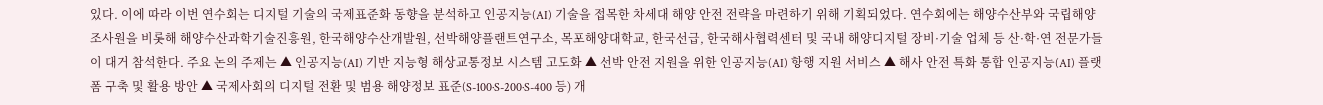있다. 이에 따라 이번 연수회는 디지털 기술의 국제표준화 동향을 분석하고 인공지능(AI) 기술을 접목한 차세대 해양 안전 전략을 마련하기 위해 기획되었다. 연수회에는 해양수산부와 국립해양조사원을 비롯해 해양수산과학기술진흥원, 한국해양수산개발원, 선박해양플랜트연구소, 목포해양대학교, 한국선급, 한국해사협력센터 및 국내 해양디지털 장비·기술 업체 등 산·학·연 전문가들이 대거 참석한다. 주요 논의 주제는 ▲ 인공지능(AI) 기반 지능형 해상교통정보 시스템 고도화 ▲ 선박 안전 지원을 위한 인공지능(AI) 항행 지원 서비스 ▲ 해사 안전 특화 통합 인공지능(AI) 플랫폼 구축 및 활용 방안 ▲ 국제사회의 디지털 전환 및 범용 해양정보 표준(S-100·S-200·S-400 등) 개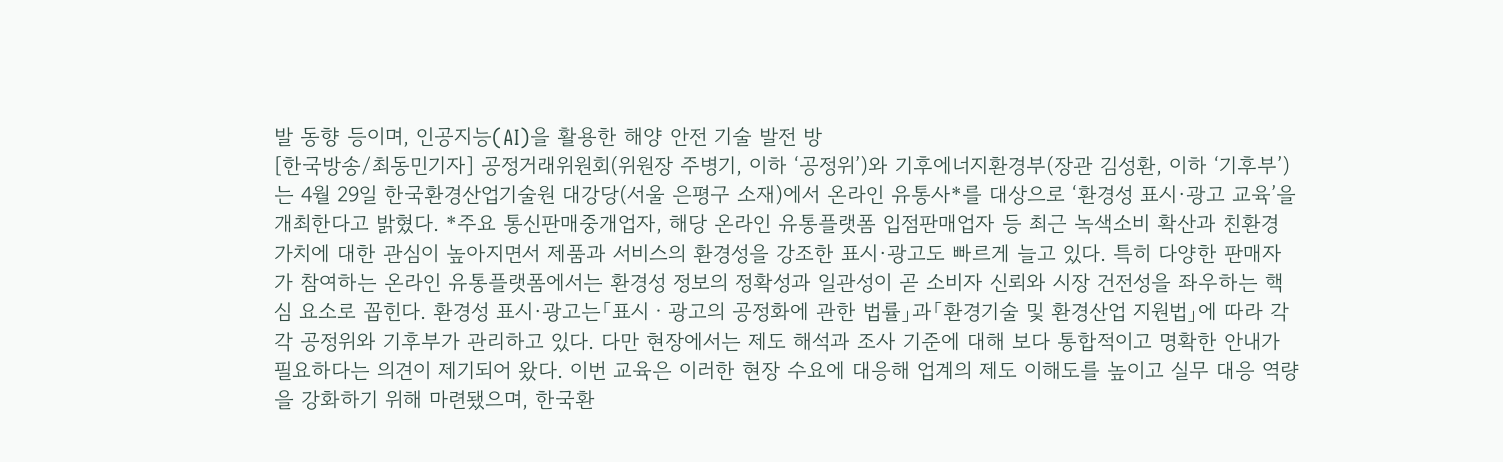발 동향 등이며, 인공지능(AI)을 활용한 해양 안전 기술 발전 방
[한국방송/최동민기자] 공정거래위원회(위원장 주병기, 이하 ‘공정위’)와 기후에너지환경부(장관 김성환, 이하 ‘기후부’)는 4월 29일 한국환경산업기술원 대강당(서울 은평구 소재)에서 온라인 유통사*를 대상으로 ‘환경성 표시·광고 교육’을 개최한다고 밝혔다. *주요 통신판매중개업자, 해당 온라인 유통플랫폼 입점판매업자 등 최근 녹색소비 확산과 친환경 가치에 대한 관심이 높아지면서 제품과 서비스의 환경성을 강조한 표시·광고도 빠르게 늘고 있다. 특히 다양한 판매자가 참여하는 온라인 유통플랫폼에서는 환경성 정보의 정확성과 일관성이 곧 소비자 신뢰와 시장 건전성을 좌우하는 핵심 요소로 꼽힌다. 환경성 표시·광고는「표시ㆍ광고의 공정화에 관한 법률」과「환경기술 및 환경산업 지원법」에 따라 각각 공정위와 기후부가 관리하고 있다. 다만 현장에서는 제도 해석과 조사 기준에 대해 보다 통합적이고 명확한 안내가 필요하다는 의견이 제기되어 왔다. 이번 교육은 이러한 현장 수요에 대응해 업계의 제도 이해도를 높이고 실무 대응 역량을 강화하기 위해 마련됐으며, 한국환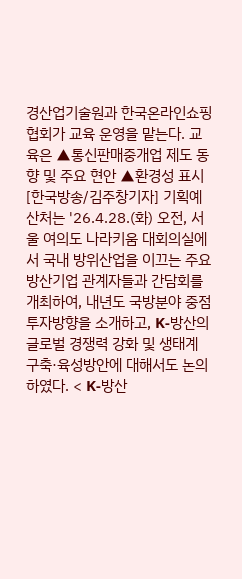경산업기술원과 한국온라인쇼핑협회가 교육 운영을 맡는다. 교육은 ▲통신판매중개업 제도 동향 및 주요 현안 ▲환경성 표시
[한국방송/김주창기자] 기획예산처는 '26.4.28.(화) 오전, 서울 여의도 나라키움 대회의실에서 국내 방위산업을 이끄는 주요 방산기업 관계자들과 간담회를 개최하여, 내년도 국방분야 중점 투자방향을 소개하고, K-방산의 글로벌 경쟁력 강화 및 생태계 구축·육성방안에 대해서도 논의하였다. < K-방산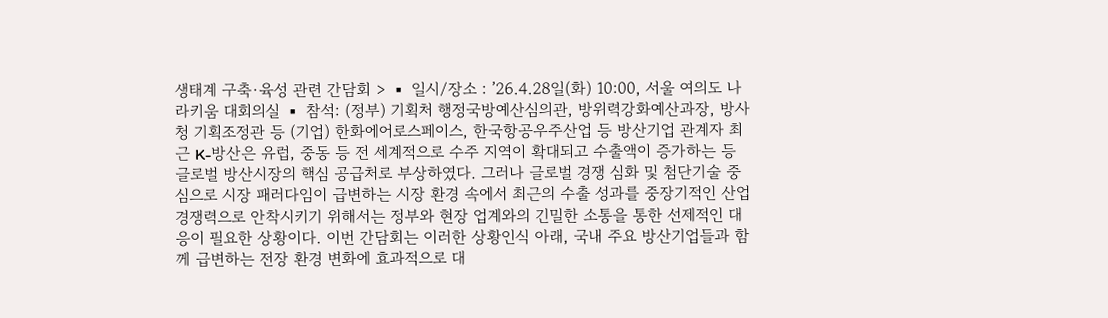생태계 구축·육성 관련 간담회 > ▪ 일시/장소 : ’26.4.28일(화) 10:00, 서울 여의도 나라키움 대회의실 ▪ 참석: (정부) 기획처 행정국방예산심의관, 방위력강화예산과장, 방사청 기획조정관 등 (기업) 한화에어로스페이스, 한국항공우주산업 등 방산기업 관계자 최근 K-방산은 유럽, 중동 등 전 세계적으로 수주 지역이 확대되고 수출액이 증가하는 등 글로벌 방산시장의 핵심 공급처로 부상하였다. 그러나 글로벌 경쟁 심화 및 첨단기술 중심으로 시장 패러다임이 급변하는 시장 환경 속에서 최근의 수출 성과를 중장기적인 산업 경쟁력으로 안착시키기 위해서는 정부와 현장 업계와의 긴밀한 소통을 통한 선제적인 대응이 필요한 상황이다. 이번 간담회는 이러한 상황인식 아래, 국내 주요 방산기업들과 함께 급변하는 전장 환경 변화에 효과적으로 대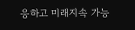응하고 미래지속 가능